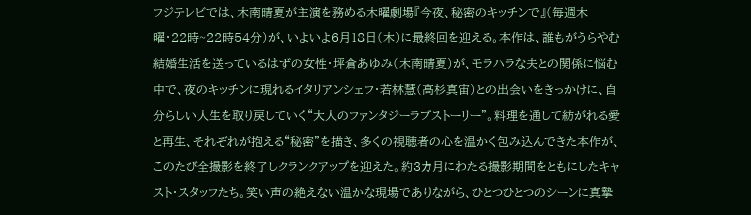フジテレビでは、木南晴夏が主演を務める木曜劇場『今夜、秘密のキッチンで』(毎週木曜・22時~22時54分)が、いよいよ6月18日(木)に最終回を迎える。本作は、誰もがうらやむ結婚生活を送っているはずの女性・坪倉あゆみ(木南晴夏)が、モラハラな夫との関係に悩む中で、夜のキッチンに現れるイタリアンシェフ・若林慧(高杉真宙)との出会いをきっかけに、自分らしい人生を取り戻していく“大人のファンタジーラブストーリー”。料理を通して紡がれる愛と再生、それぞれが抱える“秘密”を描き、多くの視聴者の心を温かく包み込んできた本作が、このたび全撮影を終了しクランクアップを迎えた。約3カ月にわたる撮影期間をともにしたキャスト・スタッフたち。笑い声の絶えない温かな現場でありながら、ひとつひとつのシーンに真摯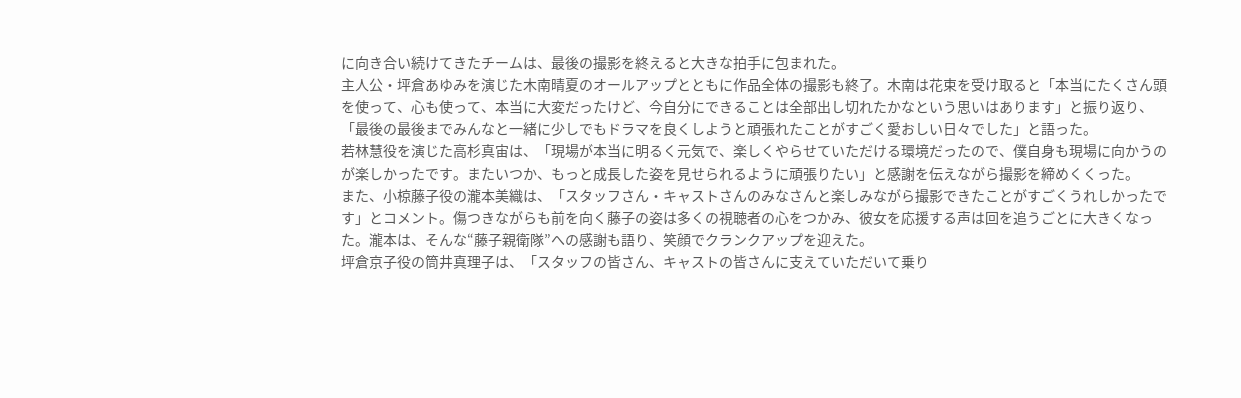に向き合い続けてきたチームは、最後の撮影を終えると大きな拍手に包まれた。
主人公・坪倉あゆみを演じた木南晴夏のオールアップとともに作品全体の撮影も終了。木南は花束を受け取ると「本当にたくさん頭を使って、心も使って、本当に大変だったけど、今自分にできることは全部出し切れたかなという思いはあります」と振り返り、「最後の最後までみんなと一緒に少しでもドラマを良くしようと頑張れたことがすごく愛おしい日々でした」と語った。
若林慧役を演じた高杉真宙は、「現場が本当に明るく元気で、楽しくやらせていただける環境だったので、僕自身も現場に向かうのが楽しかったです。またいつか、もっと成長した姿を見せられるように頑張りたい」と感謝を伝えながら撮影を締めくくった。
また、小椋藤子役の瀧本美織は、「スタッフさん・キャストさんのみなさんと楽しみながら撮影できたことがすごくうれしかったです」とコメント。傷つきながらも前を向く藤子の姿は多くの視聴者の心をつかみ、彼女を応援する声は回を追うごとに大きくなった。瀧本は、そんな“藤子親衛隊”への感謝も語り、笑顔でクランクアップを迎えた。
坪倉京子役の筒井真理子は、「スタッフの皆さん、キャストの皆さんに支えていただいて乗り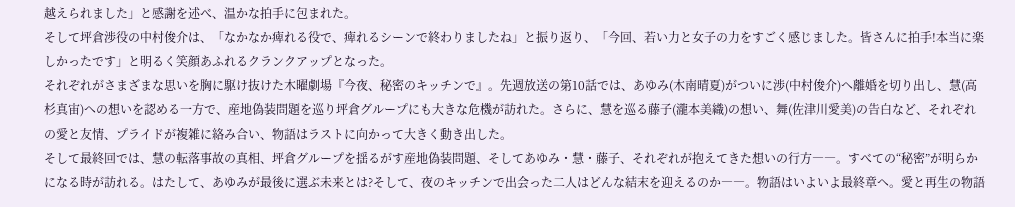越えられました」と感謝を述べ、温かな拍手に包まれた。
そして坪倉渉役の中村俊介は、「なかなか痺れる役で、痺れるシーンで終わりましたね」と振り返り、「今回、若い力と女子の力をすごく感じました。皆さんに拍手!本当に楽しかったです」と明るく笑顔あふれるクランクアップとなった。
それぞれがさまざまな思いを胸に駆け抜けた木曜劇場『今夜、秘密のキッチンで』。先週放送の第10話では、あゆみ(木南晴夏)がついに渉(中村俊介)へ離婚を切り出し、慧(高杉真宙)への想いを認める一方で、産地偽装問題を巡り坪倉グループにも大きな危機が訪れた。さらに、慧を巡る藤子(瀧本美織)の想い、舞(佐津川愛美)の告白など、それぞれの愛と友情、プライドが複雑に絡み合い、物語はラストに向かって大きく動き出した。
そして最終回では、慧の転落事故の真相、坪倉グループを揺るがす産地偽装問題、そしてあゆみ・慧・藤子、それぞれが抱えてきた想いの行方――。すべての“秘密”が明らかになる時が訪れる。はたして、あゆみが最後に選ぶ未来とは?そして、夜のキッチンで出会った二人はどんな結末を迎えるのか――。物語はいよいよ最終章へ。愛と再生の物語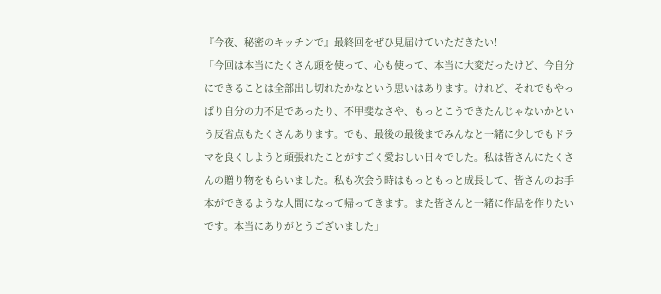『今夜、秘密のキッチンで』最終回をぜひ見届けていただきたい!
「今回は本当にたくさん頭を使って、心も使って、本当に大変だったけど、今自分にできることは全部出し切れたかなという思いはあります。けれど、それでもやっぱり自分の力不足であったり、不甲斐なさや、もっとこうできたんじゃないかという反省点もたくさんあります。でも、最後の最後までみんなと一緒に少しでもドラマを良くしようと頑張れたことがすごく愛おしい日々でした。私は皆さんにたくさんの贈り物をもらいました。私も次会う時はもっともっと成長して、皆さんのお手本ができるような人間になって帰ってきます。また皆さんと一緒に作品を作りたいです。本当にありがとうございました」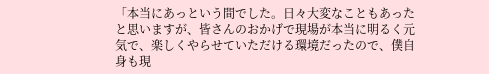「本当にあっという間でした。日々大変なこともあったと思いますが、皆さんのおかげで現場が本当に明るく元気で、楽しくやらせていただける環境だったので、僕自身も現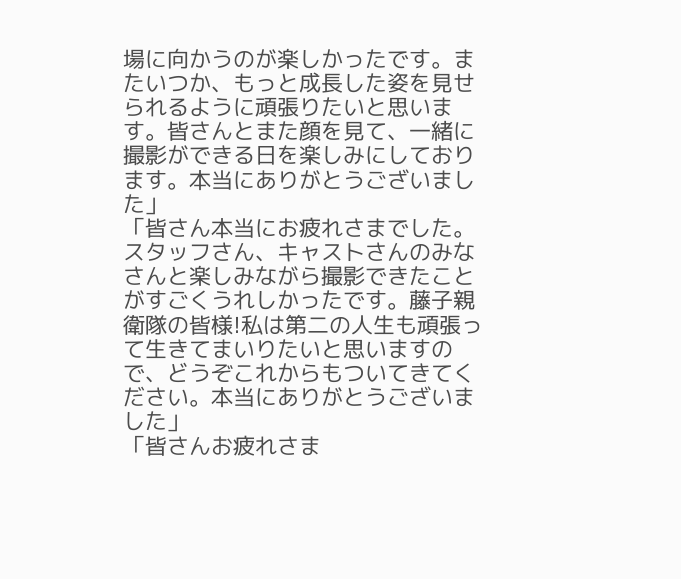場に向かうのが楽しかったです。またいつか、もっと成長した姿を見せられるように頑張りたいと思います。皆さんとまた顔を見て、一緒に撮影ができる日を楽しみにしております。本当にありがとうございました」
「皆さん本当にお疲れさまでした。スタッフさん、キャストさんのみなさんと楽しみながら撮影できたことがすごくうれしかったです。藤子親衛隊の皆様!私は第二の人生も頑張って生きてまいりたいと思いますので、どうぞこれからもついてきてください。本当にありがとうございました」
「皆さんお疲れさま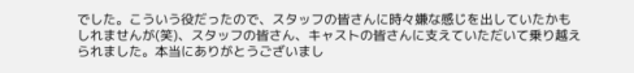でした。こういう役だったので、スタッフの皆さんに時々嫌な感じを出していたかもしれませんが(笑)、スタッフの皆さん、キャストの皆さんに支えていただいて乗り越えられました。本当にありがとうございまし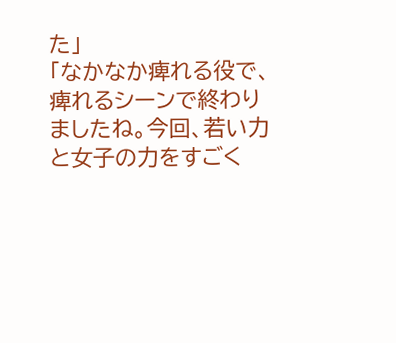た」
「なかなか痺れる役で、痺れるシーンで終わりましたね。今回、若い力と女子の力をすごく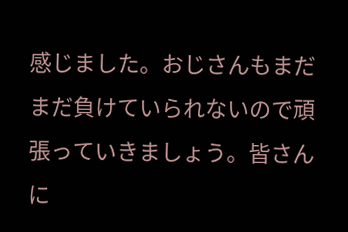感じました。おじさんもまだまだ負けていられないので頑張っていきましょう。皆さんに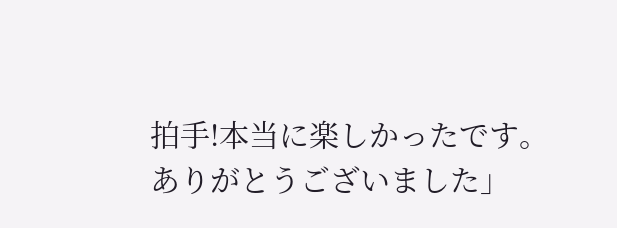拍手!本当に楽しかったです。ありがとうございました」